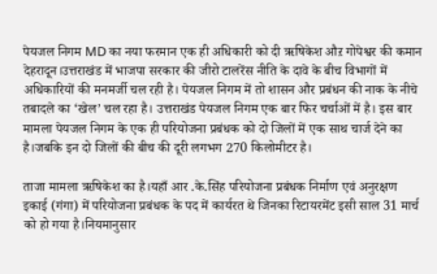पेयजल निगम MD का नया फरमान एक ही अधिकारी को दी ऋषिकेश औऱ गोपेश्वर की कमान
देहरादून।उत्तराखंड में भाजपा सरकार की जीरो टालरेंस नीति के दावे के बीच विभागों में अधिकारियों की मनमर्जी चल रही है। पेयजल निगम में तो शासन और प्रबंधन की नाक के नीचे तबादले का ‘खेल’ चल रहा है। उत्तराखंड पेयजल निगम एक बार फिर चर्चाओं में है। इस बार मामला पेयजल निगम के एक ही परियोजना प्रबंधक को दो जिलों में एक साथ चार्ज देने का है।जबकि इन दो जिलों की बीच की दूरी लगभग 270 किलोमीटर है।

ताजा मामला ऋषिकेश का है।यहाँ आर .के.सिंह परियोजना प्रबंधक निर्माण एवं अनुरक्षण इकाई (गंगा) में परियोजना प्रबंधक के पद में कार्यरत थे जिनका रिटायरमेंट इसी साल 31 मार्च को हो गया है।नियमानुसार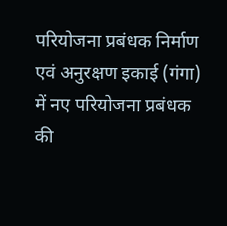परियोजना प्रबंधक निर्माण एवं अनुरक्षण इकाई (गंगा) में नए परियोजना प्रबंधक की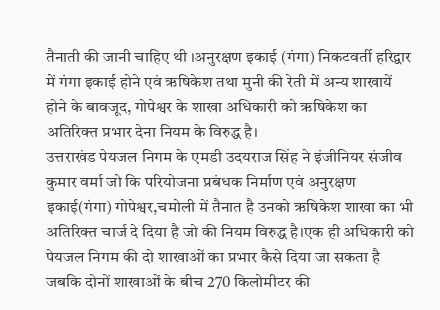तैनाती की जानी चाहिए थी ।अनुरक्षण इकाई (गंगा) निकटवर्ती हरिद्वार में गंगा इकाई होने एवं ऋषिकेश तथा मुनी की रेती में अन्य शाखायें होने के बावजूद, गोपेश्वर के शाखा अधिकारी को ऋषिकेश का अतिरिक्त प्रभार देना नियम के विरुद्ध है।
उत्तराखंड पेयजल निगम के एमडी उदयराज सिंह ने इंजीनियर संजीव कुमार वर्मा जो कि परियोजना प्रबंधक निर्माण एवं अनुरक्षण इकाई(गंगा) गोपेश्वर,चमोली में तैनात है उनको ऋषिकेश शाखा का भी अतिरिक्त चार्ज दे दिया है जो की नियम विरुद्ध है।एक ही अधिकारी को पेयजल निगम की दो शाखाओं का प्रभार कैसे दिया जा सकता है जबकि दोनों शाखाओं के बीच 270 किलोमीटर की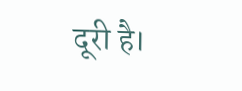दूरी है।